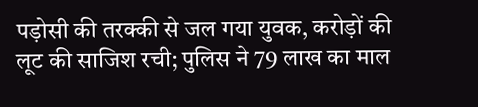पड़ोसी की तरक्की से जल गया युवक, करोड़ों की लूट की साजिश रची; पुलिस ने 79 लाख का माल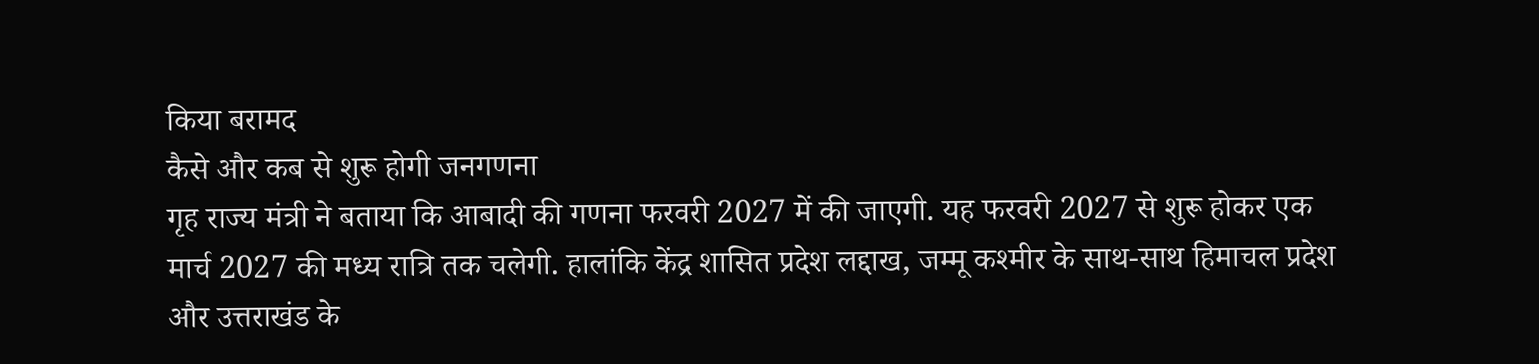किया बरामद
कैसे और कब से शुरू होगी जनगणना
गृह राज्य मंत्री ने बताया कि आबादी की गणना फरवरी 2027 में की जाएगी. यह फरवरी 2027 से शुरू होकर एक मार्च 2027 की मध्य रात्रि तक चलेगी. हालांकि केंद्र शासित प्रदेश लद्दाख, जम्मू कश्मीर के साथ-साथ हिमाचल प्रदेश और उत्तराखंड के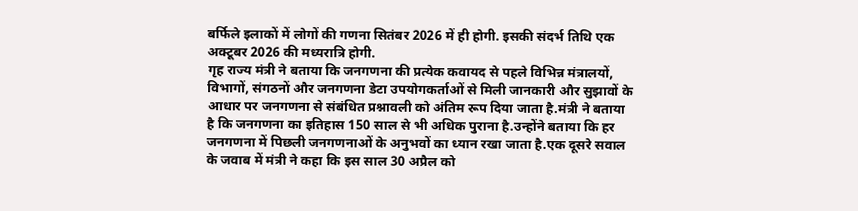बर्फिले इलाकों में लोगों की गणना सितंबर 2026 में ही होगी. इसकी संदर्भ तिथि एक अक्टूबर 2026 की मध्यरात्रि होगी.
गृह राज्य मंत्री ने बताया कि जनगणना की प्रत्येक कवायद से पहले विभिन्न मंत्रालयों, विभागों, संगठनों और जनगणना डेटा उपयोगकर्ताओं से मिली जानकारी और सुझावों के आधार पर जनगणना से संबंधित प्रश्नावली को अंतिम रूप दिया जाता है.मंत्री ने बताया है कि जनगणना का इतिहास 150 साल से भी अधिक पुराना है.उन्होंने बताया कि हर जनगणना में पिछली जनगणनाओं के अनुभवों का ध्यान रखा जाता है.एक दूसरे सवाल के जवाब में मंत्री ने कहा कि इस साल 30 अप्रैल को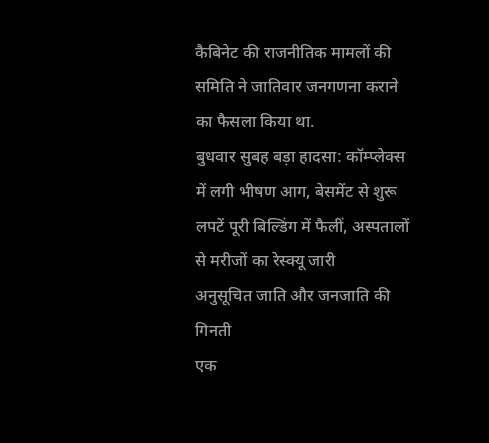कैबिनेट की राजनीतिक मामलों की समिति ने जातिवार जनगणना कराने का फैसला किया था.
बुधवार सुबह बड़ा हादसा: कॉम्प्लेक्स में लगी भीषण आग, बेसमेंट से शुरू लपटें पूरी बिल्डिंग में फैलीं, अस्पतालों से मरीजों का रेस्क्यू जारी
अनुसूचित जाति और जनजाति की गिनती
एक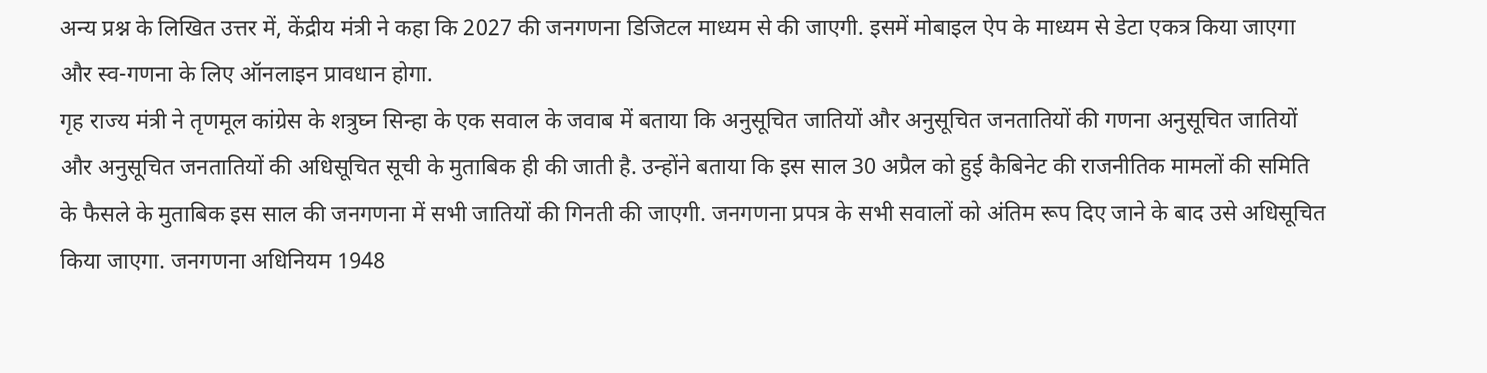अन्य प्रश्न के लिखित उत्तर में, केंद्रीय मंत्री ने कहा कि 2027 की जनगणना डिजिटल माध्यम से की जाएगी. इसमें मोबाइल ऐप के माध्यम से डेटा एकत्र किया जाएगा और स्व-गणना के लिए ऑनलाइन प्रावधान होगा.
गृह राज्य मंत्री ने तृणमूल कांग्रेस के शत्रुघ्न सिन्हा के एक सवाल के जवाब में बताया कि अनुसूचित जातियों और अनुसूचित जनतातियों की गणना अनुसूचित जातियों और अनुसूचित जनतातियों की अधिसूचित सूची के मुताबिक ही की जाती है. उन्होंने बताया कि इस साल 30 अप्रैल को हुई कैबिनेट की राजनीतिक मामलों की समिति के फैसले के मुताबिक इस साल की जनगणना में सभी जातियों की गिनती की जाएगी. जनगणना प्रपत्र के सभी सवालों को अंतिम रूप दिए जाने के बाद उसे अधिसूचित किया जाएगा. जनगणना अधिनियम 1948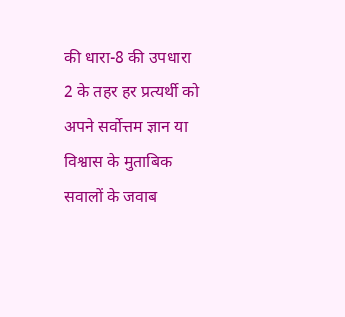की धारा-8 की उपधारा 2 के तहर हर प्रत्यर्थी को अपने सर्वोत्तम ज्ञान या विश्वास के मुताबिक सवालों के जवाब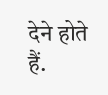देने होते हैं.